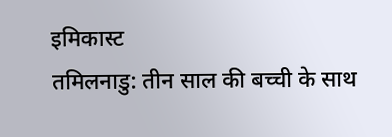इमिकास्ट
तमिलनाडु: तीन साल की बच्ची के साथ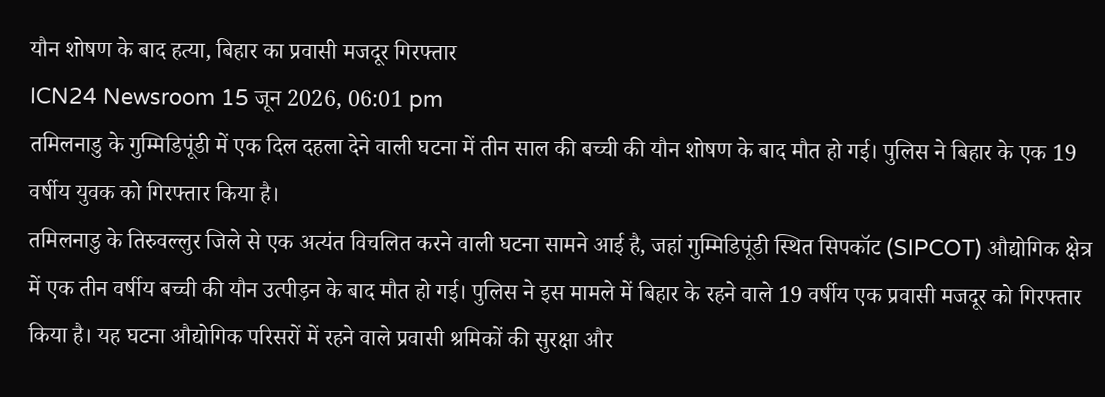यौन शोषण के बाद हत्या, बिहार का प्रवासी मजदूर गिरफ्तार
ICN24 Newsroom 15 जून 2026, 06:01 pm
तमिलनाडु के गुम्मिडिपूंडी में एक दिल दहला देने वाली घटना में तीन साल की बच्ची की यौन शोषण के बाद मौत हो गई। पुलिस ने बिहार के एक 19 वर्षीय युवक को गिरफ्तार किया है।
तमिलनाडु के तिरुवल्लुर जिले से एक अत्यंत विचलित करने वाली घटना सामने आई है, जहां गुम्मिडिपूंडी स्थित सिपकॉट (SIPCOT) औद्योगिक क्षेत्र में एक तीन वर्षीय बच्ची की यौन उत्पीड़न के बाद मौत हो गई। पुलिस ने इस मामले में बिहार के रहने वाले 19 वर्षीय एक प्रवासी मजदूर को गिरफ्तार किया है। यह घटना औद्योगिक परिसरों में रहने वाले प्रवासी श्रमिकों की सुरक्षा और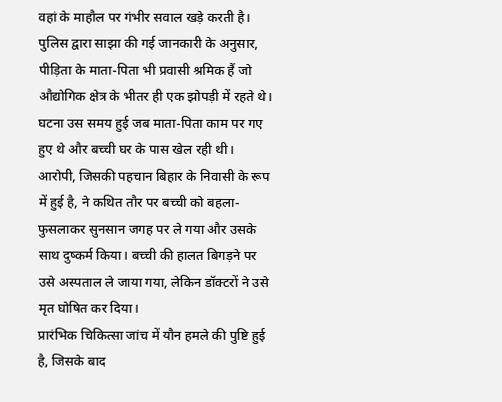वहां के माहौल पर गंभीर सवाल खड़े करती है।
पुलिस द्वारा साझा की गई जानकारी के अनुसार, पीड़िता के माता-पिता भी प्रवासी श्रमिक हैं जो औद्योगिक क्षेत्र के भीतर ही एक झोपड़ी में रहते थे। घटना उस समय हुई जब माता-पिता काम पर गए हुए थे और बच्ची घर के पास खेल रही थी। आरोपी, जिसकी पहचान बिहार के निवासी के रूप में हुई है, ने कथित तौर पर बच्ची को बहला-फुसलाकर सुनसान जगह पर ले गया और उसके साथ दुष्कर्म किया। बच्ची की हालत बिगड़ने पर उसे अस्पताल ले जाया गया, लेकिन डॉक्टरों ने उसे मृत घोषित कर दिया।
प्रारंभिक चिकित्सा जांच में यौन हमले की पुष्टि हुई है, जिसके बाद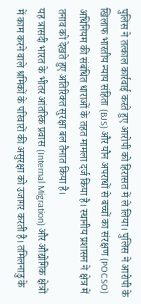पुलिस ने तत्काल कार्रवाई करते हुए आरोपी को हिरासत में ले लिया। पुलिस ने आरोपी के खिलाफ भारतीय न्याय संहिता (BJS) और यौन अपराधों से बच्चों का संरक्षण (POCSO) अधिनियम की संबंधित धाराओं के तहत मामला दर्ज किया है। स्थानीय प्रशासन ने क्षेत्र में तनाव को देखते हुए अतिरिक्त सुरक्षा बल तैनात किया है।
यह त्रासदी भारत के भीतर आंतरिक प्रवास (Internal Migration) और औद्योगिक क्षेत्रों में काम करने वाले श्रमिकों के परिवारों की असुरक्षा को उजागर करती है। तमिलनाडु के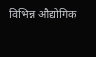विभिन्न औद्योगिक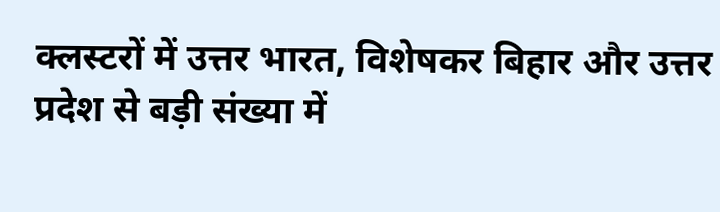क्लस्टरों में उत्तर भारत, विशेषकर बिहार और उत्तर प्रदेश से बड़ी संख्या में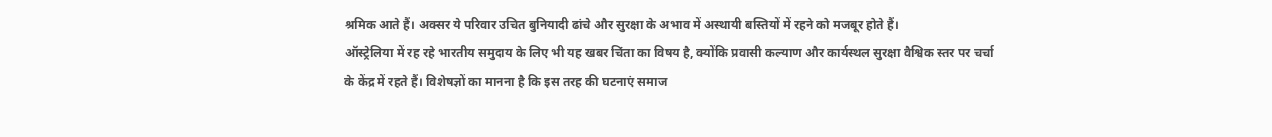श्रमिक आते हैं। अक्सर ये परिवार उचित बुनियादी ढांचे और सुरक्षा के अभाव में अस्थायी बस्तियों में रहने को मजबूर होते हैं।
ऑस्ट्रेलिया में रह रहे भारतीय समुदाय के लिए भी यह खबर चिंता का विषय है, क्योंकि प्रवासी कल्याण और कार्यस्थल सुरक्षा वैश्विक स्तर पर चर्चा के केंद्र में रहते हैं। विशेषज्ञों का मानना है कि इस तरह की घटनाएं समाज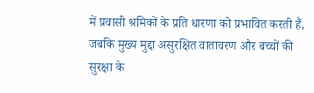में प्रवासी श्रमिकों के प्रति धारणा को प्रभावित करती हैं, जबकि मुख्य मुद्दा असुरक्षित वातावरण और बच्चों की सुरक्षा के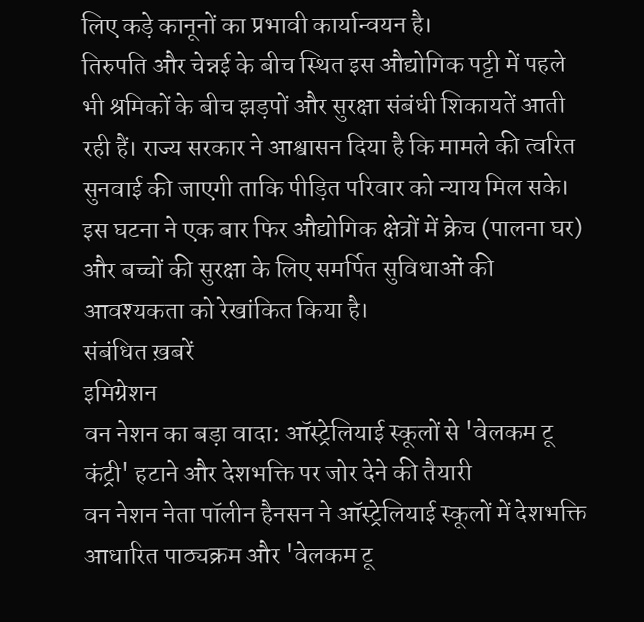लिए कड़े कानूनों का प्रभावी कार्यान्वयन है।
तिरुपति और चेन्नई के बीच स्थित इस औद्योगिक पट्टी में पहले भी श्रमिकों के बीच झड़पों और सुरक्षा संबंधी शिकायतें आती रही हैं। राज्य सरकार ने आश्वासन दिया है कि मामले की त्वरित सुनवाई की जाएगी ताकि पीड़ित परिवार को न्याय मिल सके। इस घटना ने एक बार फिर औद्योगिक क्षेत्रों में क्रेच (पालना घर) और बच्चों की सुरक्षा के लिए समर्पित सुविधाओं की आवश्यकता को रेखांकित किया है।
संबंधित ख़बरें
इमिग्रेशन
वन नेशन का बड़ा वादा: ऑस्ट्रेलियाई स्कूलों से 'वेलकम टू कंट्री' हटाने और देशभक्ति पर जोर देने की तैयारी
वन नेशन नेता पॉलीन हैनसन ने ऑस्ट्रेलियाई स्कूलों में देशभक्ति आधारित पाठ्यक्रम और 'वेलकम टू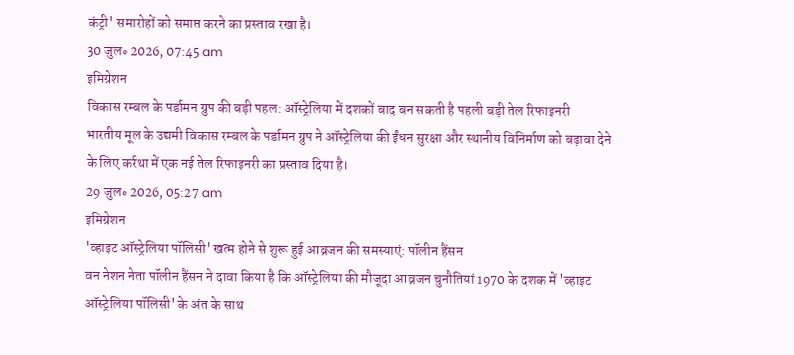कंट्री' समारोहों को समाप्त करने का प्रस्ताव रखा है।
30 जुल॰ 2026, 07:45 am
इमिग्रेशन
विकास रम्बल के पर्डामन ग्रुप की बड़ी पहल: ऑस्ट्रेलिया में दशकों बाद बन सकती है पहली बड़ी तेल रिफाइनरी
भारतीय मूल के उद्यमी विकास रम्बल के पर्डामन ग्रुप ने ऑस्ट्रेलिया की ईंधन सुरक्षा और स्थानीय विनिर्माण को बढ़ावा देने के लिए कर्रथा में एक नई तेल रिफाइनरी का प्रस्ताव दिया है।
29 जुल॰ 2026, 05:27 am
इमिग्रेशन
'व्हाइट ऑस्ट्रेलिया पॉलिसी' खत्म होने से शुरू हुई आव्रजन की समस्याएं: पॉलीन हैंसन
वन नेशन नेता पॉलीन हैंसन ने दावा किया है कि ऑस्ट्रेलिया की मौजूदा आव्रजन चुनौतियां 1970 के दशक में 'व्हाइट ऑस्ट्रेलिया पॉलिसी' के अंत के साथ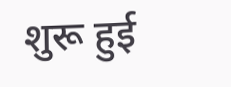शुरू हुई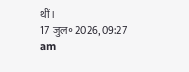थीं।
17 जुल॰ 2026, 09:27 am